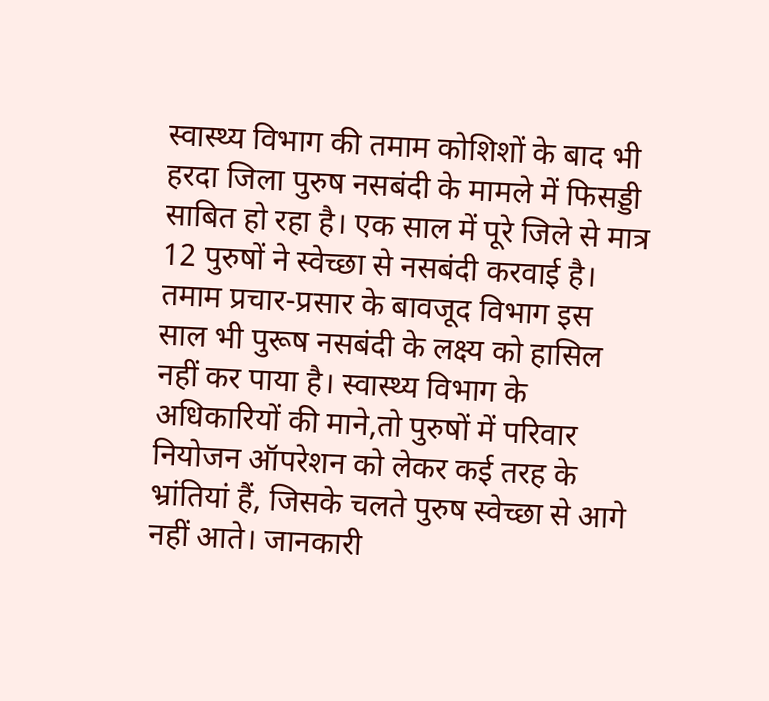स्वास्थ्य विभाग की तमाम कोशिशों के बाद भी हरदा जिला पुरुष नसबंदी के मामले में फिसड्डी साबित हो रहा है। एक साल में पूरे जिले से मात्र 12 पुरुषों ने स्वेच्छा से नसबंदी करवाई है। तमाम प्रचार-प्रसार के बावजूद विभाग इस साल भी पुरूष नसबंदी के लक्ष्य को हासिल नहीं कर पाया है। स्वास्थ्य विभाग के अधिकारियों की माने,तो पुरुषों में परिवार नियोजन ऑपरेशन को लेकर कई तरह के भ्रांतियां हैं, जिसके चलते पुरुष स्वेच्छा से आगे नहीं आते। जानकारी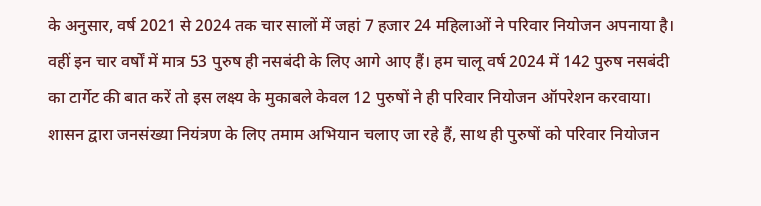के अनुसार, वर्ष 2021 से 2024 तक चार सालों में जहां 7 हजार 24 महिलाओं ने परिवार नियोजन अपनाया है। वहीं इन चार वर्षों में मात्र 53 पुरुष ही नसबंदी के लिए आगे आए हैं। हम चालू वर्ष 2024 में 142 पुरुष नसबंदी का टार्गेट की बात करें तो इस लक्ष्य के मुकाबले केवल 12 पुरुषों ने ही परिवार नियोजन ऑपरेशन करवाया। शासन द्वारा जनसंख्या नियंत्रण के लिए तमाम अभियान चलाए जा रहे हैं, साथ ही पुरुषों को परिवार नियोजन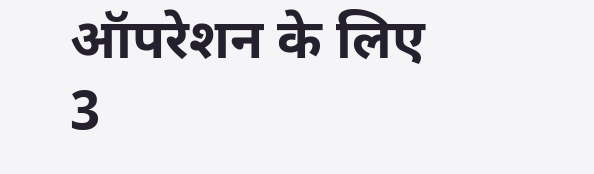ऑपरेशन के लिए 3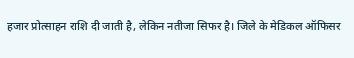हजार प्रोत्साहन राशि दी जाती है, लेकिन नतीजा सिफर है। जिले के मेडिकल ऑफिसर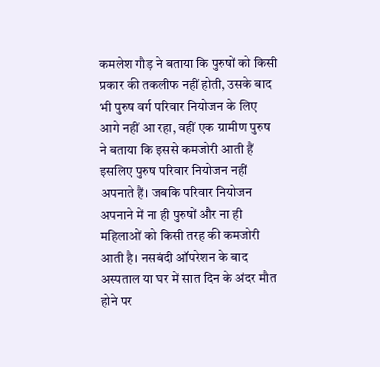कमलेश गौड़ ने बताया कि पुरुषों को किसी प्रकार की तकलीफ नहीं होती, उसके बाद भी पुरुष वर्ग परिवार नियोजन के लिए आगे नहीं आ रहा, वहीं एक ग्रामीण पुरुष ने बताया कि इससे कमजोरी आती हैं इसलिए पुरुष परिवार नियोजन नहीं अपनाते हैं। जबकि परिवार नियोजन अपनाने में ना ही पुरुषों और ना ही महिलाओं को किसी तरह की कमजोरी आती है। नसबंदी ऑपरेशन के बाद अस्पताल या घर में सात दिन के अंदर मौत होने पर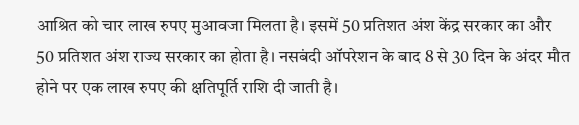आश्रित को चार लाख रुपए मुआवजा मिलता है। इसमें 50 प्रतिशत अंश केंद्र सरकार का और 50 प्रतिशत अंश राज्य सरकार का होता है। नसबंदी ऑपरेशन के बाद 8 से 30 दिन के अंदर मौत होने पर एक लाख रुपए की क्षतिपूर्ति राशि दी जाती है।